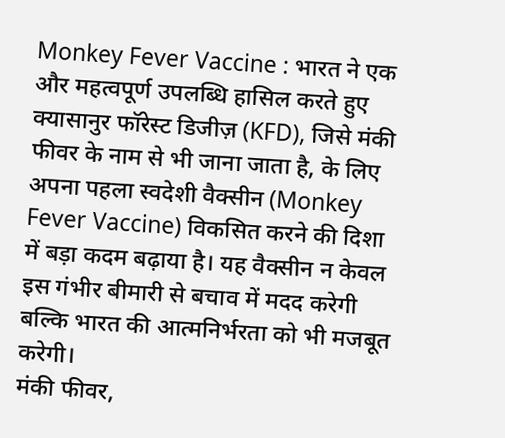Monkey Fever Vaccine : भारत ने एक और महत्वपूर्ण उपलब्धि हासिल करते हुए क्यासानुर फॉरेस्ट डिजीज़ (KFD), जिसे मंकी फीवर के नाम से भी जाना जाता है, के लिए अपना पहला स्वदेशी वैक्सीन (Monkey Fever Vaccine) विकसित करने की दिशा में बड़ा कदम बढ़ाया है। यह वैक्सीन न केवल इस गंभीर बीमारी से बचाव में मदद करेगी बल्कि भारत की आत्मनिर्भरता को भी मजबूत करेगी।
मंकी फीवर,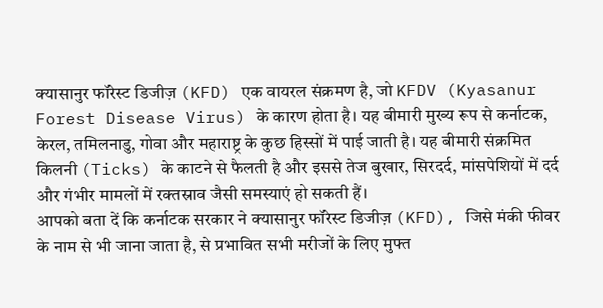क्यासानुर फॉरेस्ट डिजीज़ (KFD) एक वायरल संक्रमण है, जो KFDV (Kyasanur Forest Disease Virus) के कारण होता है। यह बीमारी मुख्य रूप से कर्नाटक, केरल, तमिलनाडु, गोवा और महाराष्ट्र के कुछ हिस्सों में पाई जाती है। यह बीमारी संक्रमित किलनी (Ticks) के काटने से फैलती है और इससे तेज बुखार, सिरदर्द, मांसपेशियों में दर्द और गंभीर मामलों में रक्तस्राव जैसी समस्याएं हो सकती हैं।
आपको बता दें कि कर्नाटक सरकार ने क्यासानुर फॉरेस्ट डिजीज़ (KFD), जिसे मंकी फीवर के नाम से भी जाना जाता है, से प्रभावित सभी मरीजों के लिए मुफ्त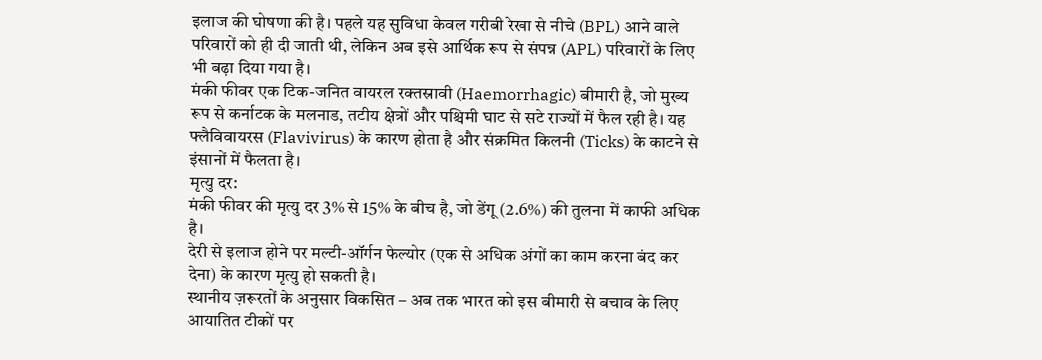इलाज की घोषणा की है। पहले यह सुविधा केवल गरीबी रेखा से नीचे (BPL) आने वाले परिवारों को ही दी जाती थी, लेकिन अब इसे आर्थिक रूप से संपन्न (APL) परिवारों के लिए भी बढ़ा दिया गया है।
मंकी फीवर एक टिक-जनित वायरल रक्तस्रावी (Haemorrhagic) बीमारी है, जो मुख्य रूप से कर्नाटक के मलनाड, तटीय क्षेत्रों और पश्चिमी घाट से सटे राज्यों में फैल रही है। यह फ्लैविवायरस (Flavivirus) के कारण होता है और संक्रमित किलनी (Ticks) के काटने से इंसानों में फैलता है।
मृत्यु दर:
मंकी फीवर की मृत्यु दर 3% से 15% के बीच है, जो डेंगू (2.6%) की तुलना में काफी अधिक है।
देरी से इलाज होने पर मल्टी-ऑर्गन फेल्योर (एक से अधिक अंगों का काम करना बंद कर देना) के कारण मृत्यु हो सकती है।
स्थानीय ज़रूरतों के अनुसार विकसित – अब तक भारत को इस बीमारी से बचाव के लिए आयातित टीकों पर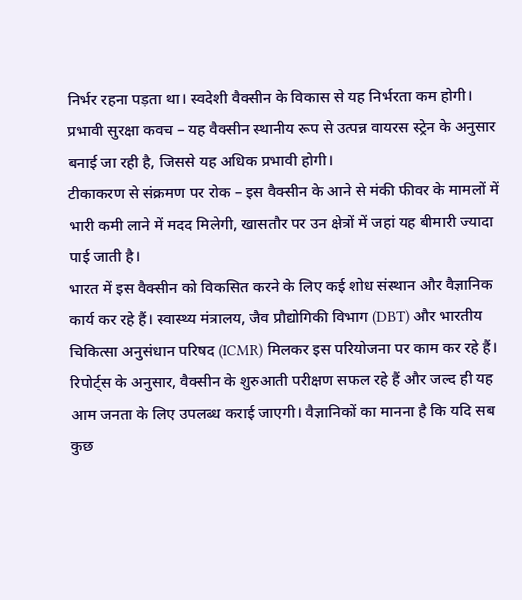निर्भर रहना पड़ता था। स्वदेशी वैक्सीन के विकास से यह निर्भरता कम होगी।
प्रभावी सुरक्षा कवच – यह वैक्सीन स्थानीय रूप से उत्पन्न वायरस स्ट्रेन के अनुसार बनाई जा रही है, जिससे यह अधिक प्रभावी होगी।
टीकाकरण से संक्रमण पर रोक – इस वैक्सीन के आने से मंकी फीवर के मामलों में भारी कमी लाने में मदद मिलेगी, खासतौर पर उन क्षेत्रों में जहां यह बीमारी ज्यादा पाई जाती है।
भारत में इस वैक्सीन को विकसित करने के लिए कई शोध संस्थान और वैज्ञानिक कार्य कर रहे हैं। स्वास्थ्य मंत्रालय, जैव प्रौद्योगिकी विभाग (DBT) और भारतीय चिकित्सा अनुसंधान परिषद (ICMR) मिलकर इस परियोजना पर काम कर रहे हैं।
रिपोर्ट्स के अनुसार, वैक्सीन के शुरुआती परीक्षण सफल रहे हैं और जल्द ही यह आम जनता के लिए उपलब्ध कराई जाएगी। वैज्ञानिकों का मानना है कि यदि सब कुछ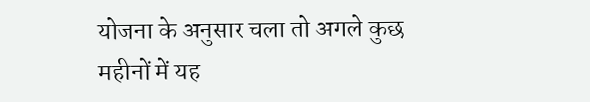योजना के अनुसार चला तो अगले कुछ महीनों में यह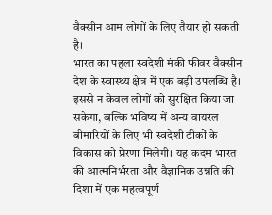वैक्सीन आम लोगों के लिए तैयार हो सकती है।
भारत का पहला स्वदेशी मंकी फीवर वैक्सीन देश के स्वास्थ्य क्षेत्र में एक बड़ी उपलब्धि है। इससे न केवल लोगों को सुरक्षित किया जा सकेगा, बल्कि भविष्य में अन्य वायरल बीमारियों के लिए भी स्वदेशी टीकों के विकास को प्रेरणा मिलेगी। यह कदम भारत की आत्मनिर्भरता और वैज्ञानिक उन्नति की दिशा में एक महत्वपूर्ण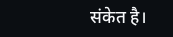संकेत है।